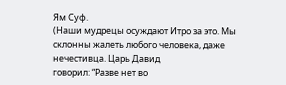Ям Суф.
(Наши мудрецы осуждают Итро за это. Мы склонны жалеть любого человека, даже нечестивца. Царь Давид
говорил: “Разве нет во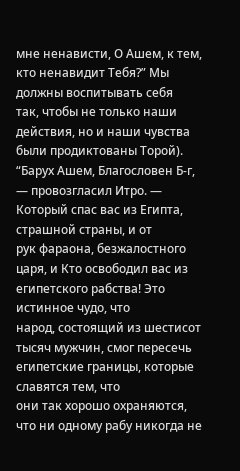мне ненависти, О Ашем, к тем, кто ненавидит Тебя?” Мы должны воспитывать себя
так, чтобы не только наши действия, но и наши чувства были продиктованы Торой).
“Барух Ашем, Благословен Б-г, — провозгласил Итро. — Который спас вас из Египта, страшной страны, и от
рук фараона, безжалостного царя, и Кто освободил вас из египетского рабства! Это истинное чудо, что
народ, состоящий из шестисот тысяч мужчин, смог пересечь египетские границы, которые славятся тем, что
они так хорошо охраняются, что ни одному рабу никогда не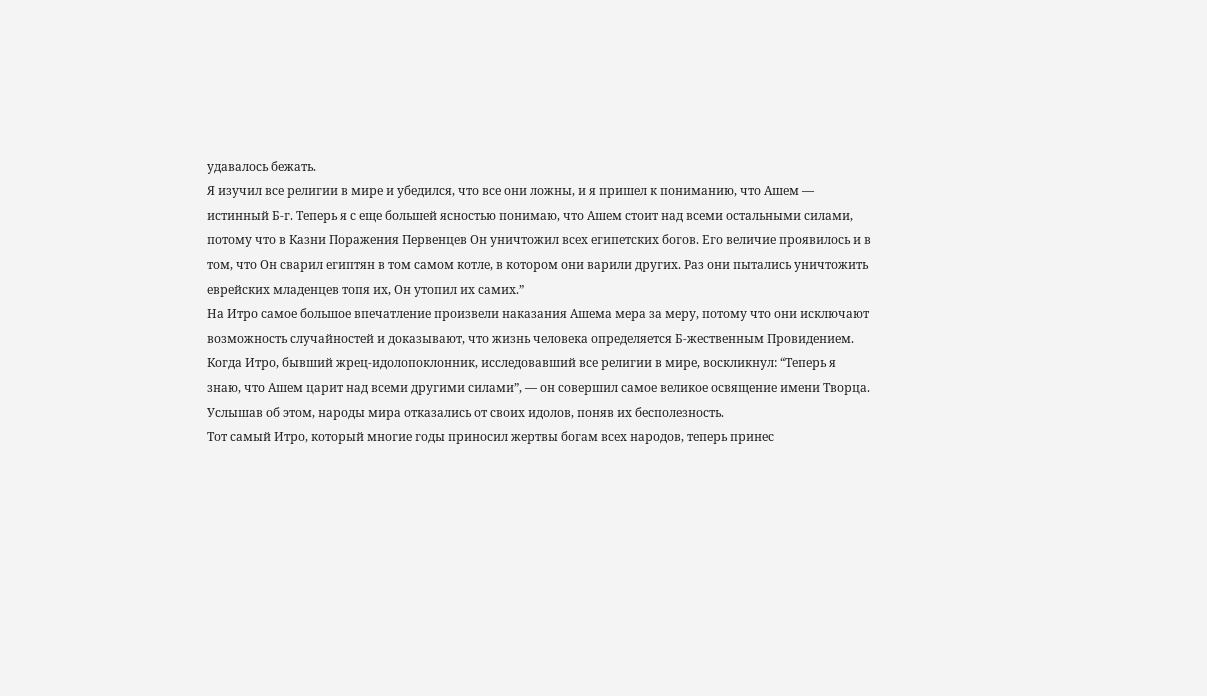удавалось бежать.
Я изучил все религии в мире и убедился, что все они ложны, и я пришел к пониманию, что Ашем —
истинный Б-г. Теперь я с еще большей ясностью понимаю, что Ашем стоит над всеми остальными силами,
потому что в Казни Поражения Первенцев Он уничтожил всех египетских богов. Его величие проявилось и в
том, что Он сварил египтян в том самом котле, в котором они варили других. Раз они пытались уничтожить
еврейских младенцев топя их, Он утопил их самих.”
На Итро самое большое впечатление произвели наказания Ашема мера за меру, потому что они исключают
возможность случайностей и доказывают, что жизнь человека определяется Б-жественным Провидением.
Когда Итро, бывший жрец-идолопоклонник, исследовавший все религии в мире, воскликнул: “Теперь я
знаю, что Ашем царит над всеми другими силами”, — он совершил самое великое освящение имени Творца.
Услышав об этом, народы мира отказались от своих идолов, поняв их бесполезность.
Тот самый Итро, который многие годы приносил жертвы богам всех народов, теперь принес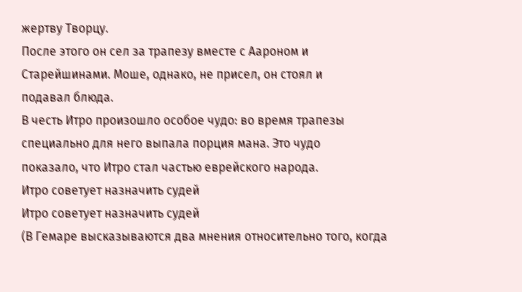жертву Творцу.
После этого он сел за трапезу вместе с Аароном и Старейшинами. Моше, однако, не присел, он стоял и
подавал блюда.
В честь Итро произошло особое чудо: во время трапезы специально для него выпала порция мана. Это чудо
показало, что Итро стал частью еврейского народа.
Итро советует назначить судей
Итро советует назначить судей
(В Гемаре высказываются два мнения относительно того, когда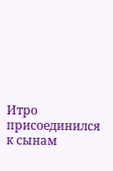Итро присоединился к сынам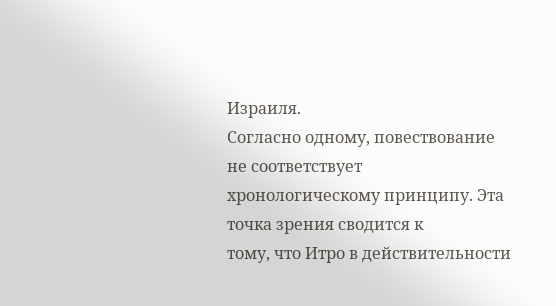Израиля.
Согласно одному, повествование не соответствует хронологическому принципу. Эта точка зрения сводится к
тому, что Итро в действительности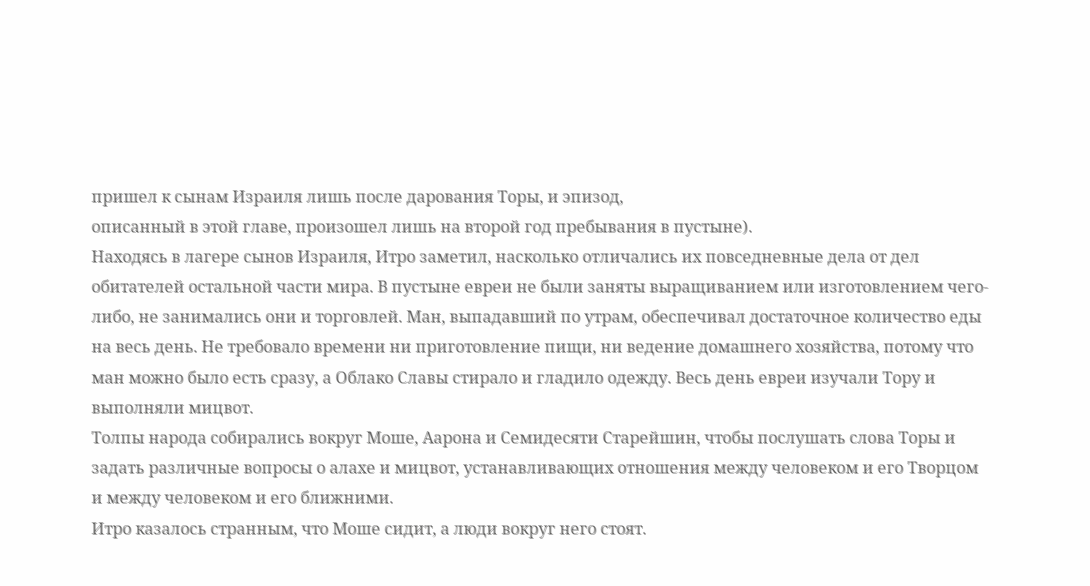пришел к сынам Израиля лишь после дарования Торы, и эпизод,
описанный в этой главе, произошел лишь на второй год пребывания в пустыне).
Находясь в лагере сынов Израиля, Итро заметил, насколько отличались их повседневные дела от дел
обитателей остальной части мира. В пустыне евреи не были заняты выращиванием или изготовлением чего-
либо, не занимались они и торговлей. Ман, выпадавший по утрам, обеспечивал достаточное количество еды
на весь день. Не требовало времени ни приготовление пищи, ни ведение домашнего хозяйства, потому что
ман можно было есть сразу, а Облако Славы стирало и гладило одежду. Весь день евреи изучали Тору и
выполняли мицвот.
Толпы народа собирались вокруг Моше, Аарона и Семидесяти Старейшин, чтобы послушать слова Торы и
задать различные вопросы о алахе и мицвот, устанавливающих отношения между человеком и его Творцом
и между человеком и его ближними.
Итро казалось странным, что Моше сидит, а люди вокруг него стоят.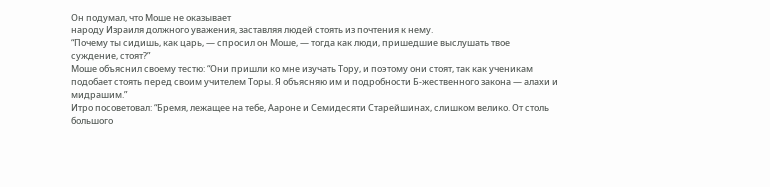Он подумал, что Моше не оказывает
народу Израиля должного уважения, заставляя людей стоять из почтения к нему.
“Почему ты сидишь, как царь, — спросил он Моше, — тогда как люди, пришедшие выслушать твое
суждение, стоят?”
Моше объяснил своему тестю: “Они пришли ко мне изучать Тору, и поэтому они стоят, так как ученикам
подобает стоять перед своим учителем Торы. Я объясняю им и подробности Б-жественного закона — алахи и
мидрашим.”
Итро посоветовал: “Бремя, лежащее на тебе, Аароне и Семидесяти Старейшинах, слишком велико. От столь
большого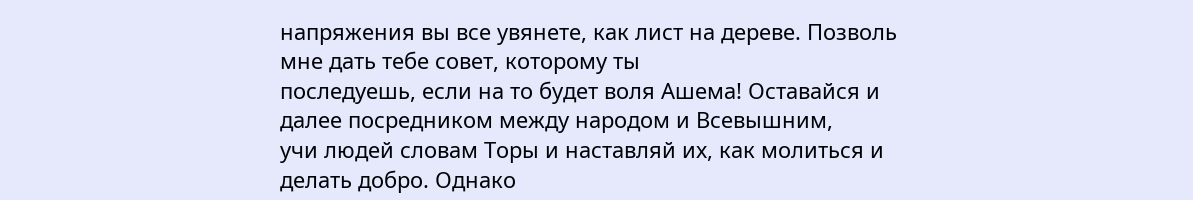напряжения вы все увянете, как лист на дереве. Позволь мне дать тебе совет, которому ты
последуешь, если на то будет воля Ашема! Оставайся и далее посредником между народом и Всевышним,
учи людей словам Торы и наставляй их, как молиться и делать добро. Однако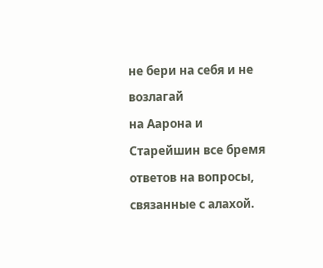не бери на себя и не возлагай
на Аарона и Старейшин все бремя ответов на вопросы, связанные с алахой.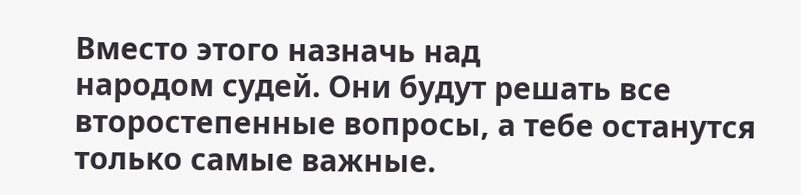Вместо этого назначь над
народом судей. Они будут решать все второстепенные вопросы, а тебе останутся только самые важные.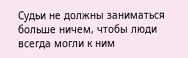Судьи не должны заниматься больше ничем, чтобы люди всегда могли к ним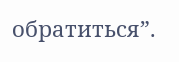обратиться”.